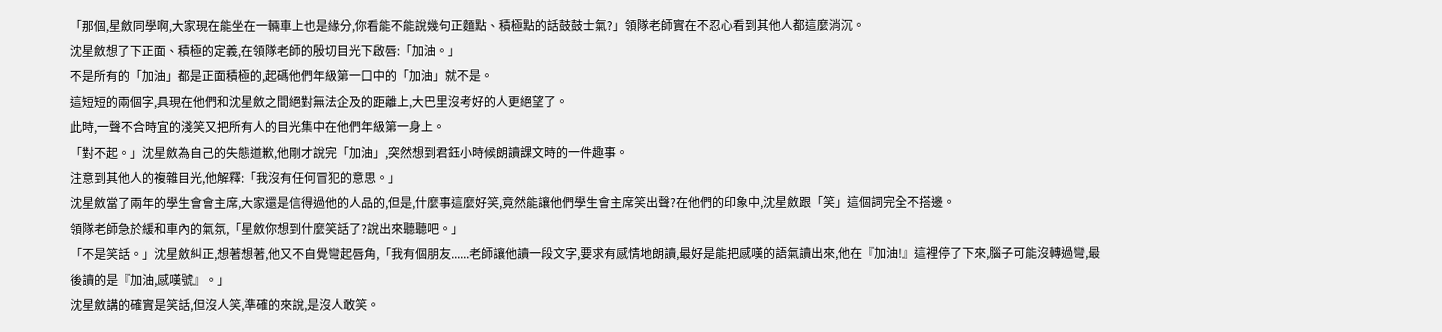「那個,星斂同學啊,大家現在能坐在一輛車上也是緣分,你看能不能說幾句正麵點、積極點的話鼓鼓士氣?」領隊老師實在不忍心看到其他人都這麼消沉。
沈星斂想了下正面、積極的定義,在領隊老師的殷切目光下啟唇:「加油。」
不是所有的「加油」都是正面積極的,起碼他們年級第一口中的「加油」就不是。
這短短的兩個字,具現在他們和沈星斂之間絕對無法企及的距離上,大巴里沒考好的人更絕望了。
此時,一聲不合時宜的淺笑又把所有人的目光集中在他們年級第一身上。
「對不起。」沈星斂為自己的失態道歉,他剛才說完「加油」,突然想到君鈺小時候朗讀課文時的一件趣事。
注意到其他人的複雜目光,他解釋:「我沒有任何冒犯的意思。」
沈星斂當了兩年的學生會會主席,大家還是信得過他的人品的,但是,什麼事這麼好笑,竟然能讓他們學生會主席笑出聲?在他們的印象中,沈星斂跟「笑」這個詞完全不搭邊。
領隊老師急於緩和車內的氣氛,「星斂你想到什麼笑話了?說出來聽聽吧。」
「不是笑話。」沈星斂糾正,想著想著,他又不自覺彎起唇角,「我有個朋友......老師讓他讀一段文字,要求有感情地朗讀,最好是能把感嘆的語氣讀出來,他在『加油!』這裡停了下來,腦子可能沒轉過彎,最後讀的是『加油,感嘆號』。」
沈星斂講的確實是笑話,但沒人笑,準確的來說,是沒人敢笑。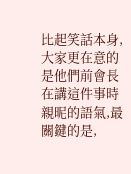比起笑話本身,大家更在意的是他們前會長在講這件事時親昵的語氣,最關鍵的是,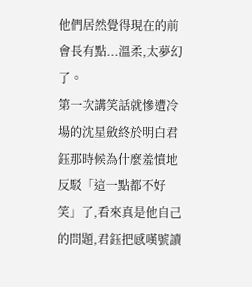他們居然覺得現在的前會長有點...溫柔,太夢幻了。
第一次講笑話就慘遭冷場的沈星斂終於明白君鈺那時候為什麼羞憤地反駁「這一點都不好笑」了,看來真是他自己的問題,君鈺把感嘆號讀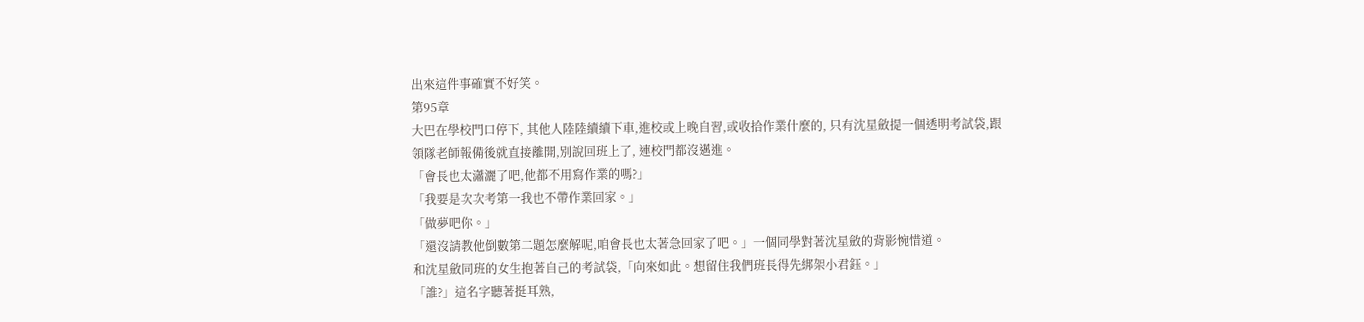出來這件事確實不好笑。
第95章
大巴在學校門口停下, 其他人陸陸續續下車,進校或上晚自習,或收拾作業什麼的, 只有沈星斂提一個透明考試袋,跟領隊老師報備後就直接離開,別說回班上了, 連校門都沒邁進。
「會長也太瀟灑了吧,他都不用寫作業的嗎?」
「我要是次次考第一我也不帶作業回家。」
「做夢吧你。」
「還沒請教他倒數第二題怎麼解呢,咱會長也太著急回家了吧。」一個同學對著沈星斂的背影惋惜道。
和沈星斂同班的女生抱著自己的考試袋,「向來如此。想留住我們班長得先綁架小君鈺。」
「誰?」這名字聽著挺耳熟,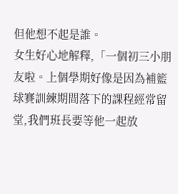但他想不起是誰。
女生好心地解釋,「一個初三小朋友啦。上個學期好像是因為補籃球賽訓練期間落下的課程經常留堂,我們班長要等他一起放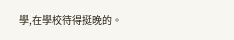學,在學校待得挺晚的。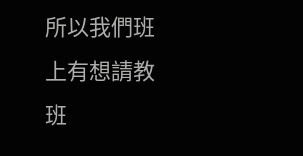所以我們班上有想請教班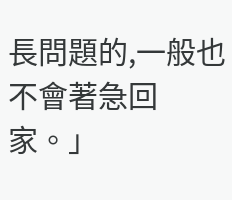長問題的,一般也不會著急回家。」